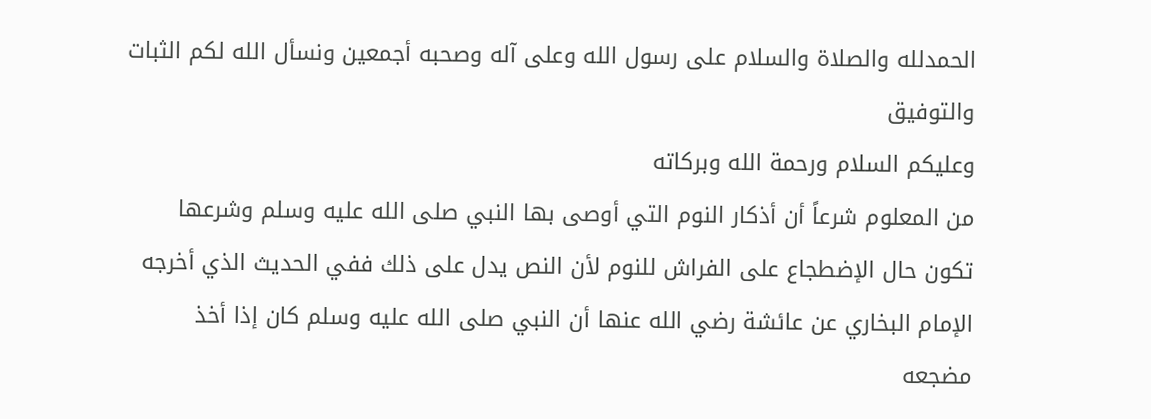الحمدلله والصلاة والسلام على رسول الله وعلى آله وصحبه أجمعين ونسأل الله لكم الثبات والتوفيق
وعليكم السلام ورحمة الله وبركاته
من المعلوم شرعاً أن أذكار النوم التي أوصى بها النبي صلى الله عليه وسلم وشرعها تكون حال الإضطجاع على الفراش للنوم لأن النص يدل على ذلك ففي الحديث الذي أخرجه الإمام البخاري عن عائشة رضي الله عنها أن النبي صلى الله عليه وسلم كان إذا أخذ مضجعه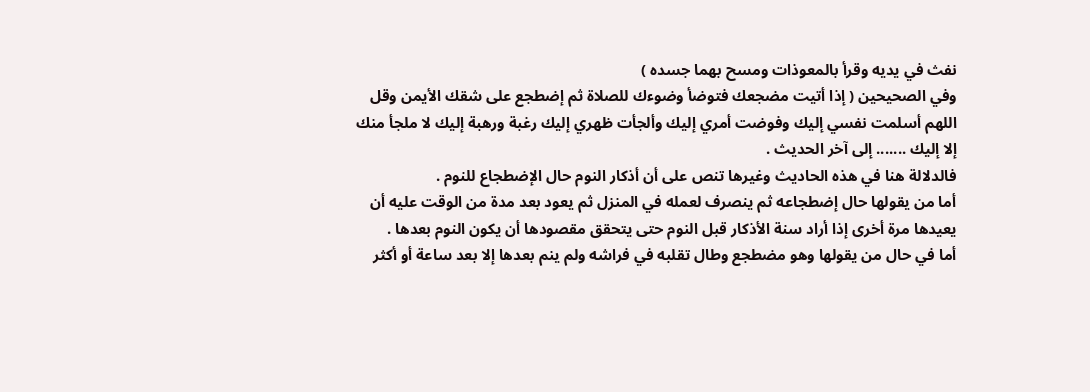نفث في يديه وقرأ بالمعوذات ومسح بهما جسده )
وفي الصحيحين ( إذا أتيت مضجعك فتوضأ وضوءك للصلاة ثم إضطجع على شقك الأيمن وقل اللهم أسلمت نفسي إليك وفوضت أمري إليك وألجأت ظهري إليك رغبة ورهبة إليك لا ملجأ منك إلا إليك ....... إلى آخر الحديث .
فالدلالة هنا في هذه الحاديث وغيرها تنص على أن أذكار النوم حال الإضطجاع للنوم .
أما من يقولها حال إضطجاعه ثم ينصرف لعمله في المنزل ثم يعود بعد مدة من الوقت عليه أن يعيدها مرة أخرى إذا أراد سنة الأذكار قبل النوم حتى يتحقق مقصودها أن يكون النوم بعدها .
أما في حال من يقولها وهو مضطجع وطال تقلبه في فراشه ولم ينم بعدها إلا بعد ساعة أو أكثر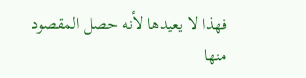فهذا لا يعيدها لأنه حصل المقصود منها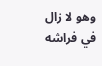وهو لا زال في فراشه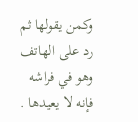وكمن يقولها ثم رد على الهاتف وهو في فراشه فإنه لا يعيدها .